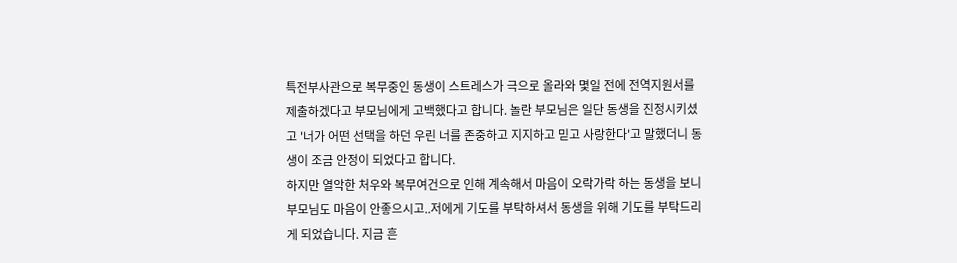특전부사관으로 복무중인 동생이 스트레스가 극으로 올라와 몇일 전에 전역지원서를 제출하겠다고 부모님에게 고백했다고 합니다. 놀란 부모님은 일단 동생을 진정시키셨고 '너가 어떤 선택을 하던 우린 너를 존중하고 지지하고 믿고 사랑한다'고 말했더니 동생이 조금 안정이 되었다고 합니다.
하지만 열악한 처우와 복무여건으로 인해 계속해서 마음이 오락가락 하는 동생을 보니 부모님도 마음이 안좋으시고..저에게 기도를 부탁하셔서 동생을 위해 기도를 부탁드리게 되었습니다. 지금 흔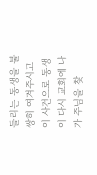들리는 동생을 불쌍히 여겨주시고 이 사건으로 동생이 다시 교회에 나가 주님을 찾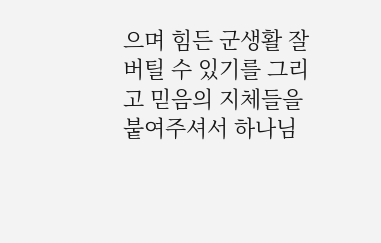으며 힘든 군생활 잘 버틸 수 있기를 그리고 믿음의 지체들을 붙여주셔서 하나님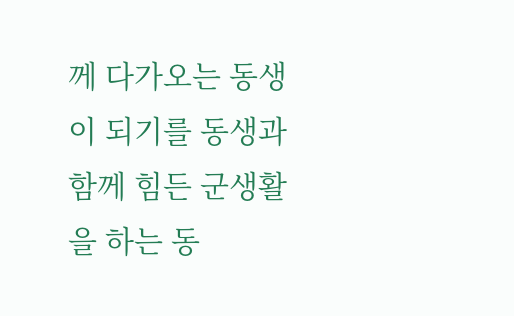께 다가오는 동생이 되기를 동생과 함께 힘든 군생활을 하는 동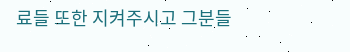료들 또한 지켜주시고 그분들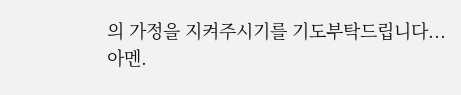의 가정을 지켜주시기를 기도부탁드립니다...
아멘.